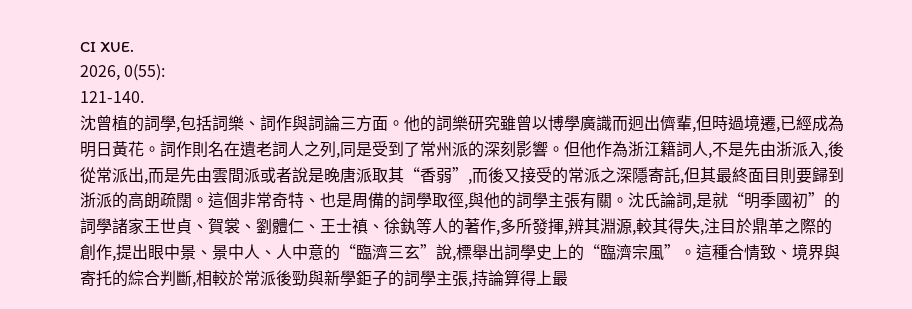CI XUE.
2026, 0(55):
121-140.
沈曾植的詞學,包括詞樂、詞作與詞論三方面。他的詞樂研究雖曾以博學廣識而迥出儕輩,但時過境遷,已經成為明日黃花。詞作則名在遺老詞人之列,同是受到了常州派的深刻影響。但他作為浙江籍詞人,不是先由浙派入,後從常派出,而是先由雲間派或者說是晚唐派取其“香弱”,而後又接受的常派之深隱寄託,但其最終面目則要歸到浙派的高朗疏闊。這個非常奇特、也是周備的詞學取徑,與他的詞學主張有關。沈氏論詞,是就“明季國初”的詞學諸家王世貞、賀裳、劉體仁、王士禛、徐釻等人的著作,多所發揮,辨其淵源,較其得失,注目於鼎革之際的創作,提出眼中景、景中人、人中意的“臨濟三玄”說,標舉出詞學史上的“臨濟宗風”。這種合情致、境界與寄托的綜合判斷,相較於常派後勁與新學鉅子的詞學主張,持論算得上最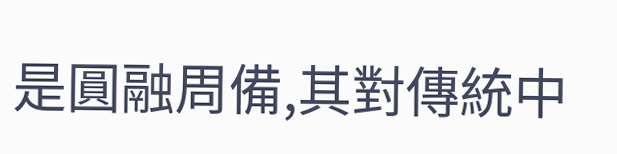是圓融周備,其對傳統中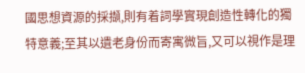國思想資源的採擷,則有着詞學實現創造性轉化的獨特意義;至其以遺老身份而寄寓微旨,又可以視作是理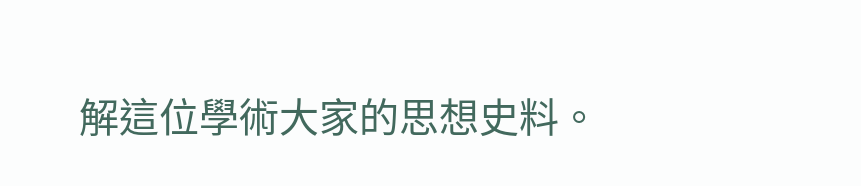解這位學術大家的思想史料。